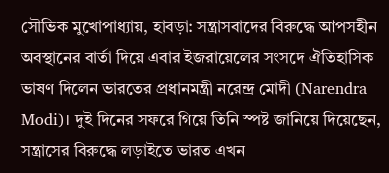সৌভিক মুখোপাধ্যায়, হাবড়া: সন্ত্রাসবাদের বিরুদ্ধে আপসহীন অবস্থানের বার্তা দিয়ে এবার ইজরায়েলের সংসদে ঐতিহাসিক ভাষণ দিলেন ভারতের প্রধানমন্ত্রী নরেন্দ্র মোদী (Narendra Modi)। দুই দিনের সফরে গিয়ে তিনি স্পষ্ট জানিয়ে দিয়েছেন, সন্ত্রাসের বিরুদ্ধে লড়াইতে ভারত এখন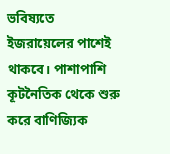ভবিষ্যতে ইজরায়েলের পাশেই থাকবে। পাশাপাশি কূটনৈতিক থেকে শুরু করে বাণিজ্যিক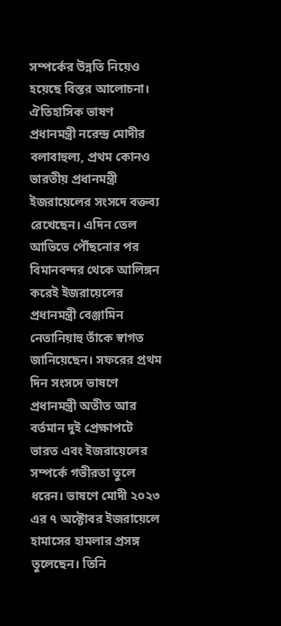সম্পর্কের উন্নতি নিয়েও হয়েছে বিস্তর আলোচনা।
ঐতিহাসিক ভাষণ প্রধানমন্ত্রী নরেন্দ্র মোদীর
বলাবাহুল্য, প্রথম কোনও ভারতীয় প্রধানমন্ত্রী ইজরায়েলের সংসদে বক্তব্য রেখেছেন। এদিন তেল আভিভে পৌঁছনোর পর বিমানবন্দর থেকে আলিঙ্গন করেই ইজরায়েলের প্রধানমন্ত্রী বেঞ্জামিন নেতানিয়াহু তাঁকে স্বাগত জানিয়েছেন। সফরের প্রথম দিন সংসদে ভাষণে প্রধানমন্ত্রী অতীত আর বর্তমান দুই প্রেক্ষাপটে ভারত এবং ইজরায়েলের সম্পর্কে গভীরতা তুলে ধরেন। ভাষণে মোদী ২০২৩ এর ৭ অক্টোবর ইজরায়েলে হামাসের হামলার প্রসঙ্গ তুলেছেন। তিনি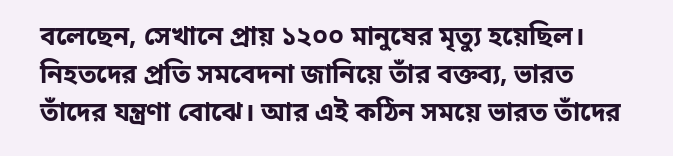বলেছেন, সেখানে প্রায় ১২০০ মানুষের মৃত্যু হয়েছিল। নিহতদের প্রতি সমবেদনা জানিয়ে তাঁর বক্তব্য, ভারত তাঁদের যন্ত্রণা বোঝে। আর এই কঠিন সময়ে ভারত তাঁদের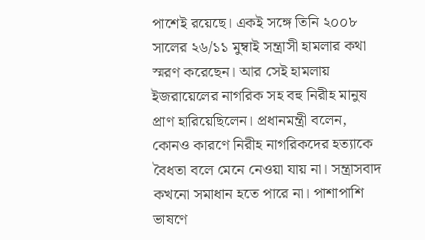পাশেই রয়েছে। একই সঙ্গে তিনি ২০০৮ সালের ২৬/১১ মুম্বাই সন্ত্রাসী হামলার কথা স্মরণ করেছেন। আর সেই হামলায় ইজরায়েলের নাগরিক সহ বহু নিরীহ মানুষ প্রাণ হারিয়েছিলেন। প্রধানমন্ত্রী বলেন, কোনও কারণে নিরীহ নাগরিকদের হত্যাকে বৈধতা বলে মেনে নেওয়া যায় না। সন্ত্রাসবাদ কখনো সমাধান হতে পারে না। পাশাপাশি ভাষণে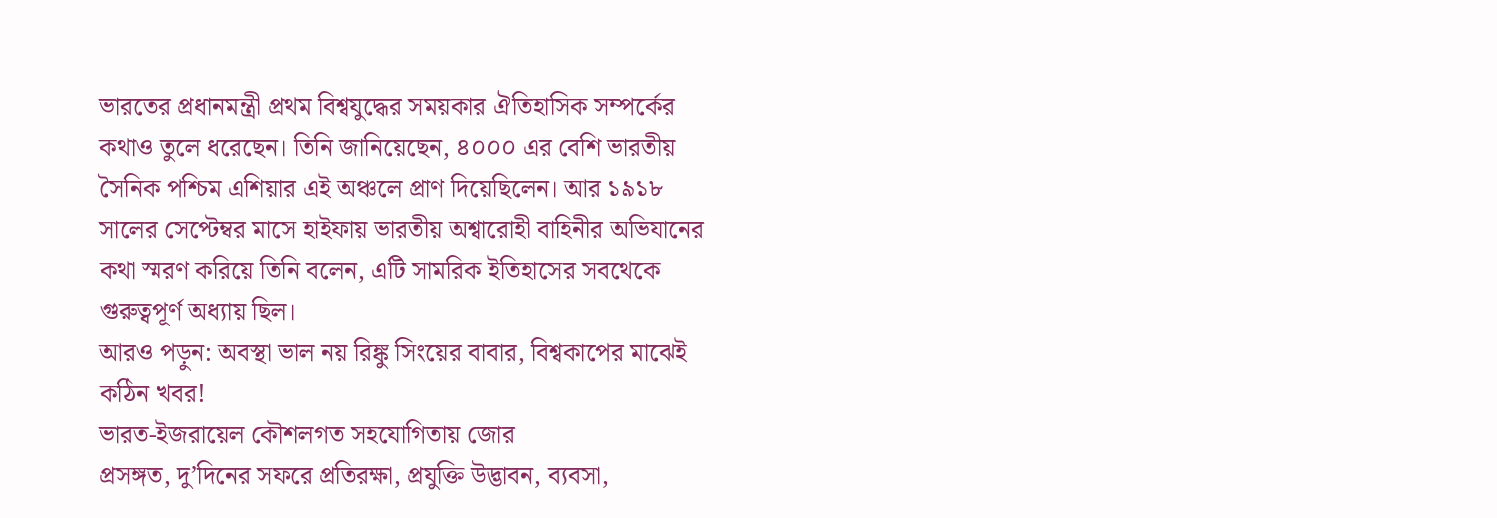ভারতের প্রধানমন্ত্রী প্রথম বিশ্বযুদ্ধের সময়কার ঐতিহাসিক সম্পর্কের কথাও তুলে ধরেছেন। তিনি জানিয়েছেন, ৪০০০ এর বেশি ভারতীয় সৈনিক পশ্চিম এশিয়ার এই অঞ্চলে প্রাণ দিয়েছিলেন। আর ১৯১৮ সালের সেপ্টেম্বর মাসে হাইফায় ভারতীয় অশ্বারোহী বাহিনীর অভিযানের কথা স্মরণ করিয়ে তিনি বলেন, এটি সামরিক ইতিহাসের সবথেকে গুরুত্বপূর্ণ অধ্যায় ছিল।
আরও পড়ুন: অবস্থা ভাল নয় রিঙ্কু সিংয়ের বাবার, বিশ্বকাপের মাঝেই কঠিন খবর!
ভারত-ইজরায়েল কৌশলগত সহযোগিতায় জোর
প্রসঙ্গত, দু’দিনের সফরে প্রতিরক্ষা, প্রযুক্তি উদ্ভাবন, ব্যবসা,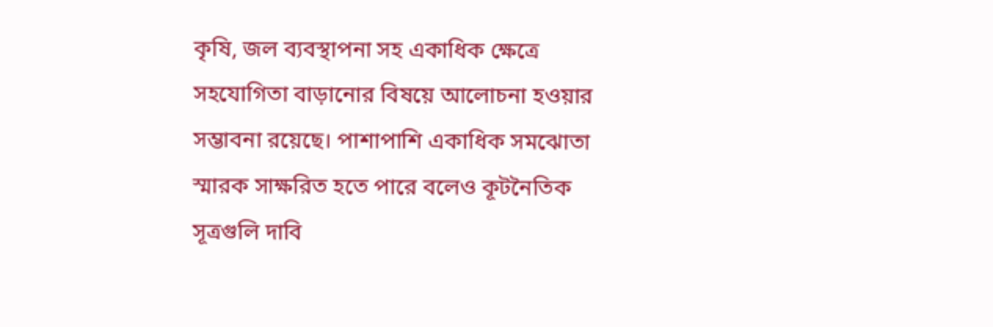কৃষি, জল ব্যবস্থাপনা সহ একাধিক ক্ষেত্রে সহযোগিতা বাড়ানোর বিষয়ে আলোচনা হওয়ার সম্ভাবনা রয়েছে। পাশাপাশি একাধিক সমঝোতা স্মারক সাক্ষরিত হতে পারে বলেও কূটনৈতিক সূত্রগুলি দাবি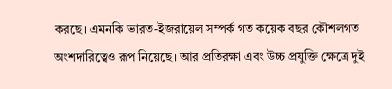করছে। এমনকি ভারত-ইজরায়েল সম্পর্ক গত কয়েক বছর কৌশলগত অংশদারিত্বেও রূপ নিয়েছে। আর প্রতিরক্ষা এবং উচ্চ প্রযুক্তি ক্ষেত্রে দুই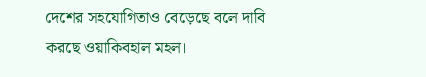দেশের সহযোগিতাও বেড়েছে বলে দাবি করছে ওয়াকিবহাল মহল।